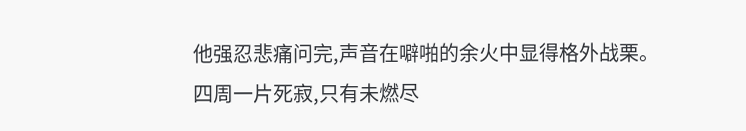他强忍悲痛问完,声音在噼啪的余火中显得格外战栗。
四周一片死寂,只有未燃尽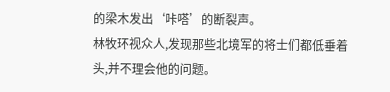的梁木发出‘咔嗒’的断裂声。
林牧环视众人,发现那些北境军的将士们都低垂着头,并不理会他的问题。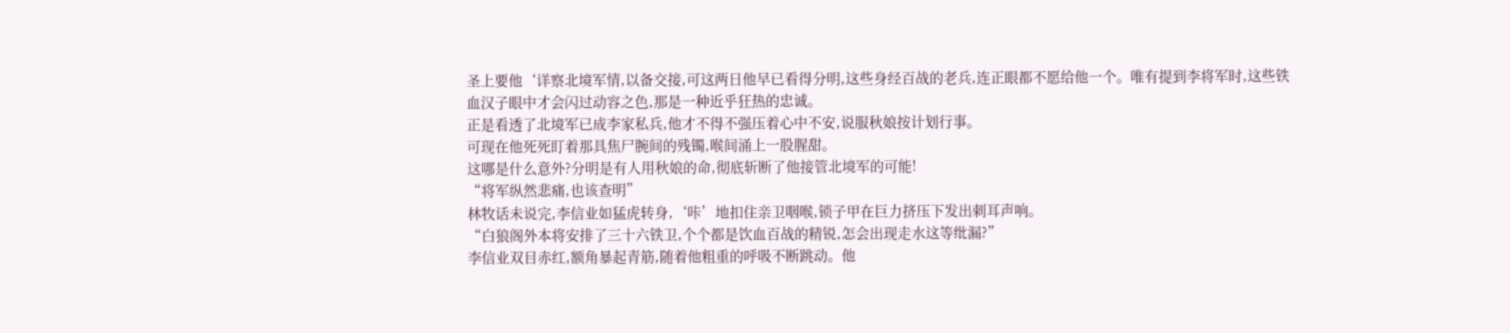圣上要他‘详察北境军情,以备交接,可这两日他早已看得分明,这些身经百战的老兵,连正眼都不愿给他一个。唯有提到李将军时,这些铁血汉子眼中才会闪过动容之色,那是一种近乎狂热的忠诚。
正是看透了北境军已成李家私兵,他才不得不强压着心中不安,说服秋娘按计划行事。
可现在他死死盯着那具焦尸腕间的残镯,喉间涌上一股腥甜。
这哪是什么意外?分明是有人用秋娘的命,彻底斩断了他接管北境军的可能!
“将军纵然悲痛,也该查明”
林牧话未说完,李信业如猛虎转身,‘咔’地扣住亲卫咽喉,锁子甲在巨力挤压下发出刺耳声响。
“白狼阁外本将安排了三十六铁卫,个个都是饮血百战的精锐,怎会出现走水这等纰漏?”
李信业双目赤红,额角暴起青筋,随着他粗重的呼吸不断跳动。他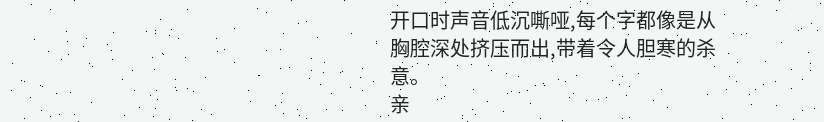开口时声音低沉嘶哑,每个字都像是从胸腔深处挤压而出,带着令人胆寒的杀意。
亲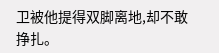卫被他提得双脚离地,却不敢挣扎。